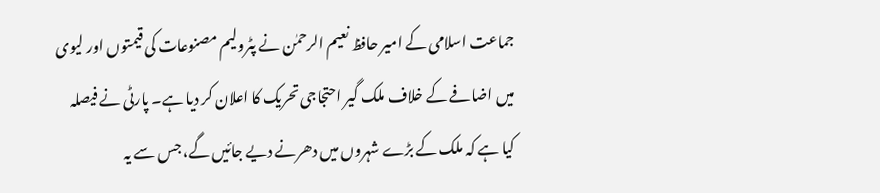جماعت اسلامی کے امیر حافظ نعیم الرحمٰن نے پٹرولیم مصنوعات کی قیمتوں اور لیوی میں اضافے کے خلاف ملک گیر احتجاجی تحریک کا اعلان کر دیا ہے۔ پارٹی نے فیصلہ کیا ہے کہ ملک کے بڑے شہروں میں دھرنے دیے جائیں گے، جس سے یہ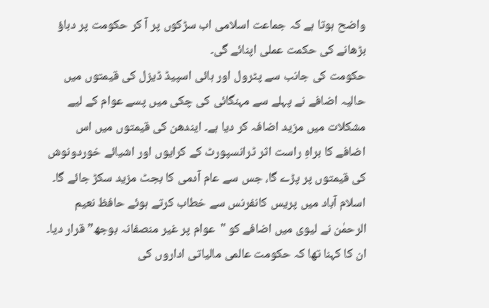واضح ہوتا ہے کہ جماعت اسلامی اب سڑکوں پر آ کر حکومت پر دباؤ بڑھانے کی حکمت عملی اپنائے گی۔
حکومت کی جانب سے پٹرول اور ہائی اسپیڈ ڈیزل کی قیمتوں میں حالیہ اضافے نے پہلے سے مہنگائی کی چکی میں پسے عوام کے لیے مشکلات میں مزید اضافہ کر دیا ہے۔ ایندھن کی قیمتوں میں اس اضافے کا براہِ راست اثر ٹرانسپورٹ کے کرایوں اور اشیائے خوردونوش کی قیمتوں پر پڑے گا، جس سے عام آدمی کا بجٹ مزید سکڑ جائے گا۔
اسلام آباد میں پریس کانفرنس سے خطاب کرتے ہوئے حافظ نعیم الرحمٰن نے لیوی میں اضافے کو "عوام پر غیر منصفانہ بوجھ” قرار دیا۔ ان کا کہنا تھا کہ حکومت عالمی مالیاتی اداروں کی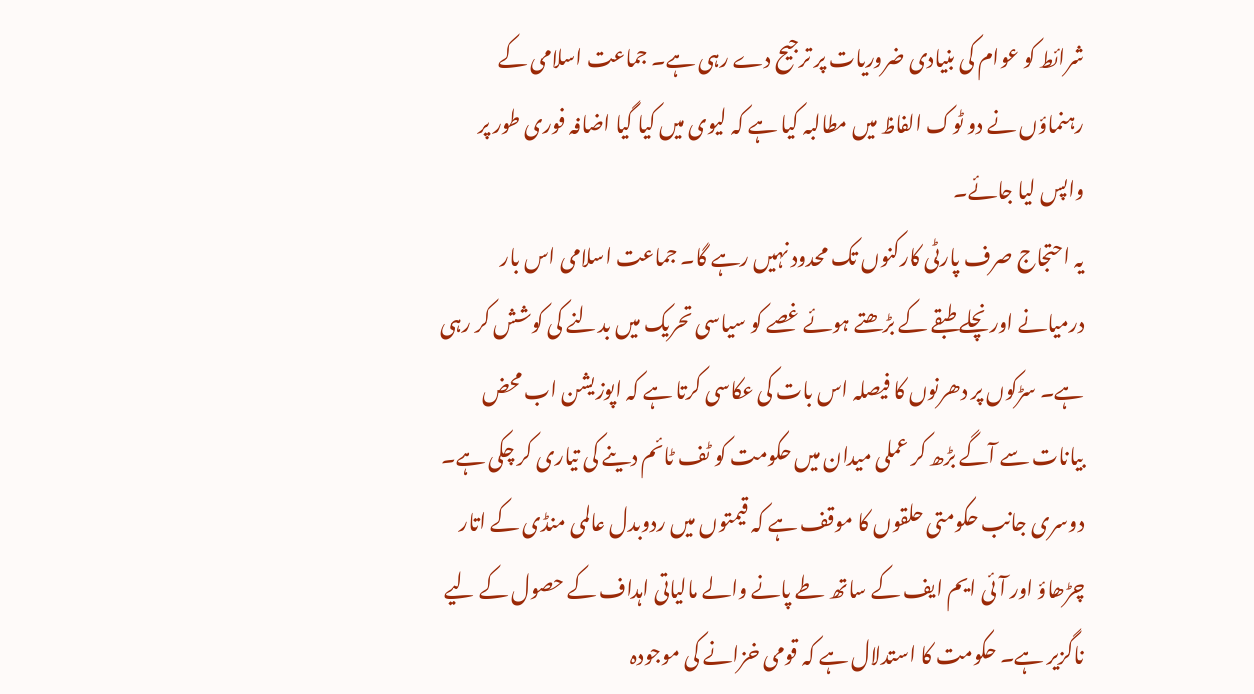شرائط کو عوام کی بنیادی ضروریات پر ترجیح دے رہی ہے۔ جماعت اسلامی کے رہنماؤں نے دو ٹوک الفاظ میں مطالبہ کیا ہے کہ لیوی میں کیا گیا اضافہ فوری طور پر واپس لیا جائے۔
یہ احتجاج صرف پارٹی کارکنوں تک محدود نہیں رہے گا۔ جماعت اسلامی اس بار درمیانے اور نچلے طبقے کے بڑھتے ہوئے غصے کو سیاسی تحریک میں بدلنے کی کوشش کر رہی ہے۔ سڑکوں پر دھرنوں کا فیصلہ اس بات کی عکاسی کرتا ہے کہ اپوزیشن اب محض بیانات سے آگے بڑھ کر عملی میدان میں حکومت کو ٹف ٹائم دینے کی تیاری کر چکی ہے۔
دوسری جانب حکومتی حلقوں کا موقف ہے کہ قیمتوں میں ردوبدل عالمی منڈی کے اتار چڑھاؤ اور آئی ایم ایف کے ساتھ طے پانے والے مالیاتی اہداف کے حصول کے لیے ناگزیر ہے۔ حکومت کا استدلال ہے کہ قومی خزانے کی موجودہ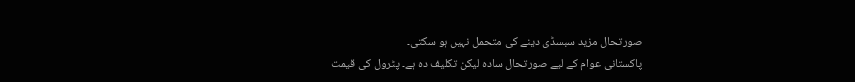صورتحال مزید سبسڈی دینے کی متحمل نہیں ہو سکتی۔
پاکستانی عوام کے لیے صورتحال سادہ لیکن تکلیف دہ ہے۔ پٹرول کی قیمت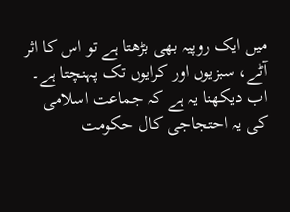میں ایک روپیہ بھی بڑھتا ہے تو اس کا اثر آٹے، سبزیوں اور کرایوں تک پہنچتا ہے۔ اب دیکھنا یہ ہے کہ جماعت اسلامی کی یہ احتجاجی کال حکومت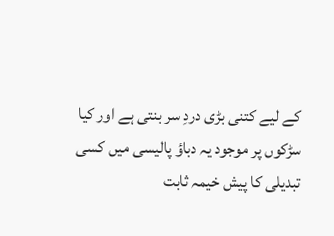کے لیے کتنی بڑی دردِ سر بنتی ہے اور کیا سڑکوں پر موجود یہ دباؤ پالیسی میں کسی تبدیلی کا پیش خیمہ ثابت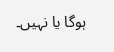ہوگا یا نہیں۔